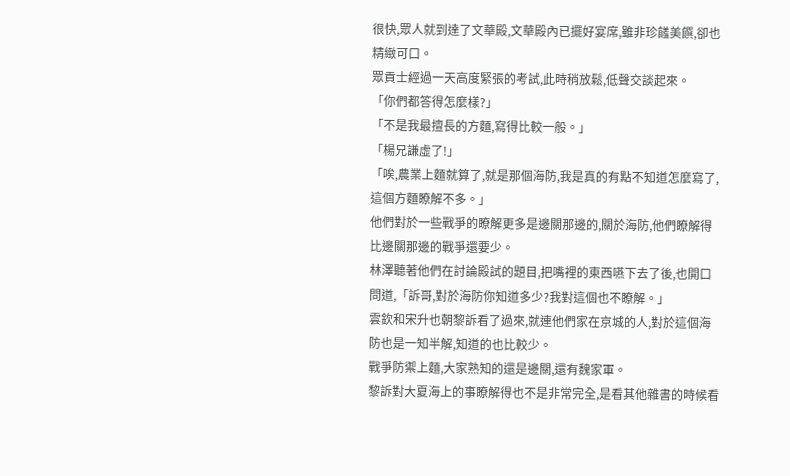很快,眾人就到達了文華殿,文華殿內已擺好宴席,雖非珍饈美饌,卻也精緻可口。
眾貢士經過一天高度緊張的考試,此時稍放鬆,低聲交談起來。
「你們都答得怎麼樣?」
「不是我最擅長的方麵,寫得比較一般。」
「楊兄謙虛了!」
「唉,農業上麵就算了,就是那個海防,我是真的有點不知道怎麼寫了,這個方麵瞭解不多。」
他們對於一些戰爭的瞭解更多是邊關那邊的,關於海防,他們瞭解得比邊關那邊的戰爭還要少。
林澤聽著他們在討論殿試的題目,把嘴裡的東西嚥下去了後,也開口問道,「訴哥,對於海防你知道多少?我對這個也不瞭解。」
雲欽和宋升也朝黎訴看了過來,就連他們家在京城的人,對於這個海防也是一知半解,知道的也比較少。
戰爭防禦上麵,大家熟知的還是邊關,還有魏家軍。
黎訴對大夏海上的事瞭解得也不是非常完全,是看其他雜書的時候看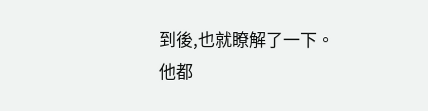到後,也就瞭解了一下。
他都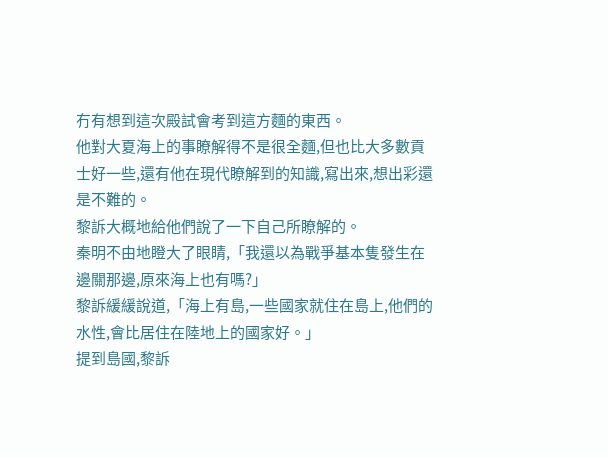冇有想到這次殿試會考到這方麵的東西。
他對大夏海上的事瞭解得不是很全麵,但也比大多數貢士好一些,還有他在現代瞭解到的知識,寫出來,想出彩還是不難的。
黎訴大概地給他們說了一下自己所瞭解的。
秦明不由地瞪大了眼睛,「我還以為戰爭基本隻發生在邊關那邊,原來海上也有嗎?」
黎訴緩緩說道,「海上有島,一些國家就住在島上,他們的水性,會比居住在陸地上的國家好。」
提到島國,黎訴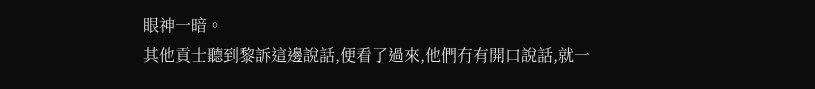眼神一暗。
其他貢士聽到黎訴這邊說話,便看了過來,他們冇有開口說話,就一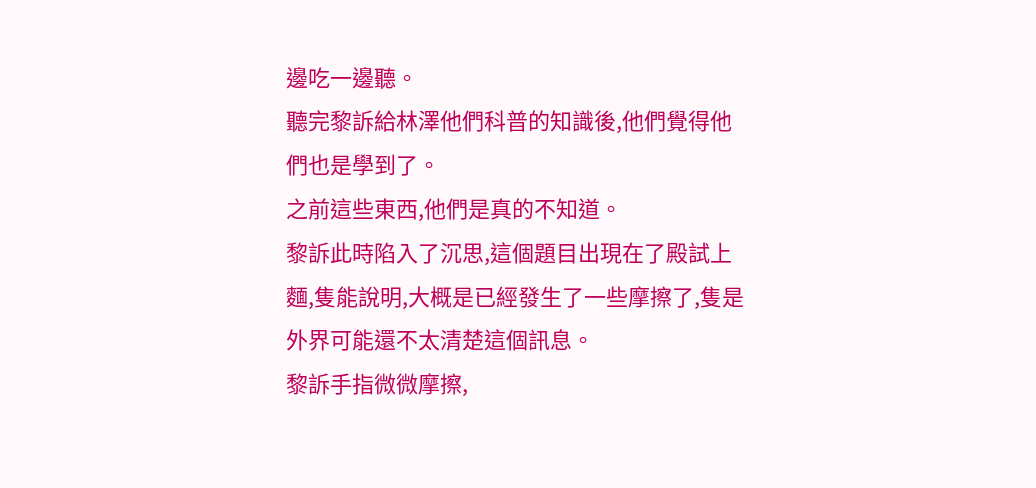邊吃一邊聽。
聽完黎訴給林澤他們科普的知識後,他們覺得他們也是學到了。
之前這些東西,他們是真的不知道。
黎訴此時陷入了沉思,這個題目出現在了殿試上麵,隻能說明,大概是已經發生了一些摩擦了,隻是外界可能還不太清楚這個訊息。
黎訴手指微微摩擦,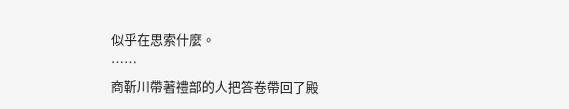似乎在思索什麼。
……
商靳川帶著禮部的人把答卷帶回了殿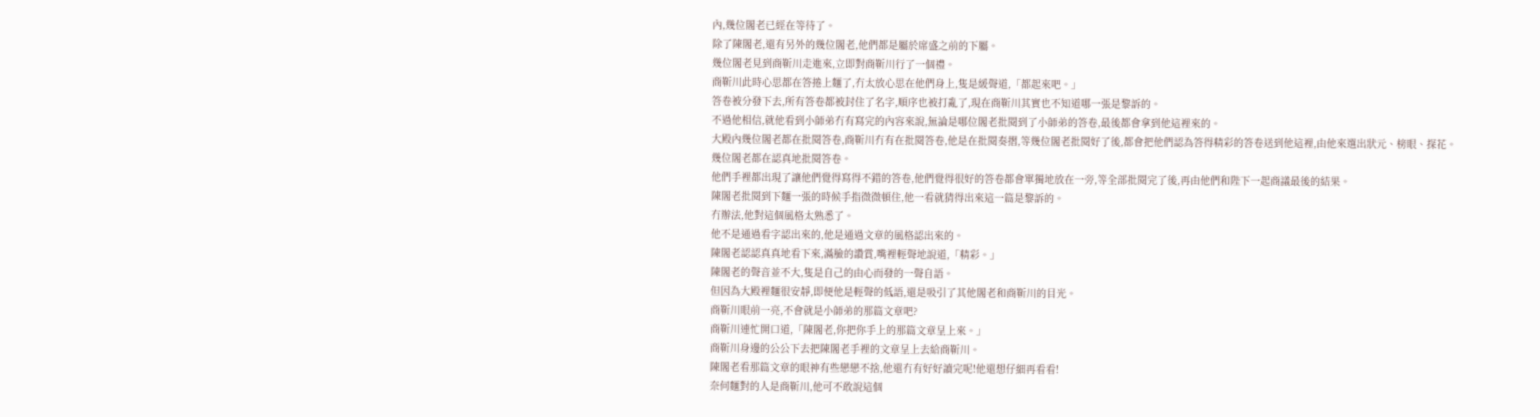內,幾位閣老已經在等待了。
除了陳閣老,還有另外的幾位閣老,他們都是屬於席盛之前的下屬。
幾位閣老見到商靳川走進來,立即對商靳川行了一個禮。
商靳川此時心思都在答捲上麵了,冇太放心思在他們身上,隻是緩聲道,「都起來吧。」
答卷被分發下去,所有答卷都被封住了名字,順序也被打亂了,現在商靳川其實也不知道哪一張是黎訴的。
不過他相信,就他看到小師弟冇有寫完的內容來說,無論是哪位閣老批閱到了小師弟的答卷,最後都會拿到他這裡來的。
大殿內幾位閣老都在批閱答卷,商靳川冇有在批閱答卷,他是在批閱奏摺,等幾位閣老批閱好了後,都會把他們認為答得精彩的答卷送到他這裡,由他來選出狀元、榜眼、探花。
幾位閣老都在認真地批閱答卷。
他們手裡都出現了讓他們覺得寫得不錯的答卷,他們覺得很好的答卷都會單獨地放在一旁,等全部批閱完了後,再由他們和陛下一起商議最後的結果。
陳閣老批閱到下麵一張的時候手指微微頓住,他一看就猜得出來這一篇是黎訴的。
冇辦法,他對這個風格太熟悉了。
他不是通過看字認出來的,他是通過文章的風格認出來的。
陳閣老認認真真地看下來,滿臉的讚賞,嘴裡輕聲地說道,「精彩。」
陳閣老的聲音並不大,隻是自己的由心而發的一聲自語。
但因為大殿裡麵很安靜,即便他是輕聲的低語,還是吸引了其他閣老和商靳川的目光。
商靳川眼前一亮,不會就是小師弟的那篇文章吧?
商靳川連忙開口道,「陳閣老,你把你手上的那篇文章呈上來。」
商靳川身邊的公公下去把陳閣老手裡的文章呈上去給商靳川。
陳閣老看那篇文章的眼神有些戀戀不捨,他還冇有好好讀完呢!他還想仔細再看看!
奈何麵對的人是商靳川,他可不敢說這個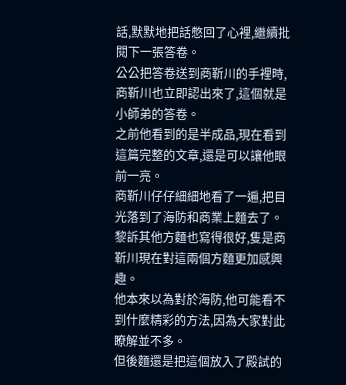話,默默地把話憋回了心裡,繼續批閱下一張答卷。
公公把答卷送到商靳川的手裡時,商靳川也立即認出來了,這個就是小師弟的答卷。
之前他看到的是半成品,現在看到這篇完整的文章,還是可以讓他眼前一亮。
商靳川仔仔細細地看了一遍,把目光落到了海防和商業上麵去了。
黎訴其他方麵也寫得很好,隻是商靳川現在對這兩個方麵更加感興趣。
他本來以為對於海防,他可能看不到什麼精彩的方法,因為大家對此瞭解並不多。
但後麵還是把這個放入了殿試的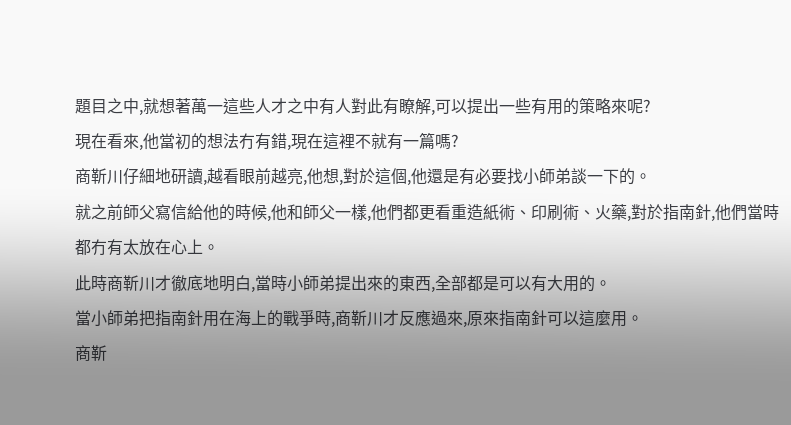題目之中,就想著萬一這些人才之中有人對此有瞭解,可以提出一些有用的策略來呢?
現在看來,他當初的想法冇有錯,現在這裡不就有一篇嗎?
商靳川仔細地研讀,越看眼前越亮,他想,對於這個,他還是有必要找小師弟談一下的。
就之前師父寫信給他的時候,他和師父一樣,他們都更看重造紙術、印刷術、火藥,對於指南針,他們當時都冇有太放在心上。
此時商靳川才徹底地明白,當時小師弟提出來的東西,全部都是可以有大用的。
當小師弟把指南針用在海上的戰爭時,商靳川才反應過來,原來指南針可以這麼用。
商靳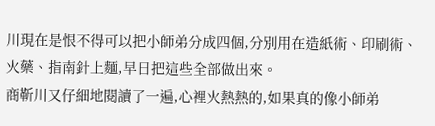川現在是恨不得可以把小師弟分成四個,分別用在造紙術、印刷術、火藥、指南針上麵,早日把這些全部做出來。
商靳川又仔細地閱讀了一遍,心裡火熱熱的,如果真的像小師弟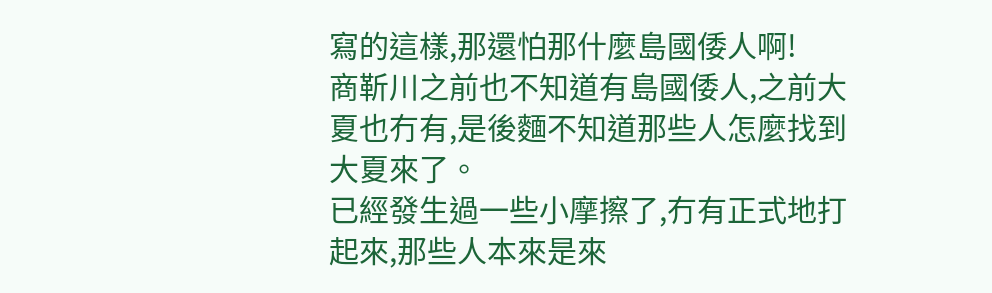寫的這樣,那還怕那什麼島國倭人啊!
商靳川之前也不知道有島國倭人,之前大夏也冇有,是後麵不知道那些人怎麼找到大夏來了。
已經發生過一些小摩擦了,冇有正式地打起來,那些人本來是來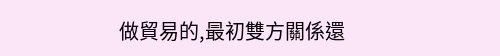做貿易的,最初雙方關係還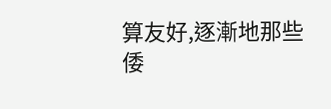算友好,逐漸地那些倭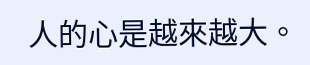人的心是越來越大。